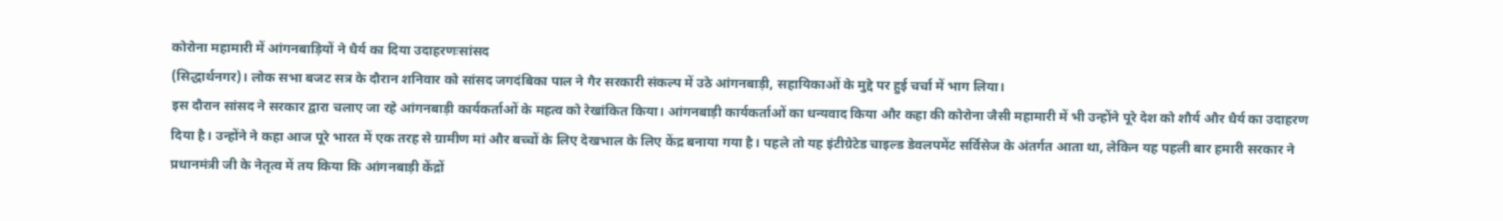कोरोना महामारी में आंगनबाड़ियों ने धैर्य का दिया उदाहरणःसांसद
(सिद्धार्थनगर)। लोक सभा बजट सत्र के दौरान शनिवार को सांसद जगदंबिका पाल ने गैर सरकारी संकल्प में उठे आंगनबाड़ी, सहायिकाओं के मुद्दे पर हुई चर्चा में भाग लिया।
इस दौरान सांसद ने सरकार द्वारा चलाए जा रहे आंगनबाड़ी कार्यकर्ताओं के महत्व को रेखांकित किया। आंगनबाड़ी कार्यकर्ताओं का धन्यवाद किया और कहा की कोरोना जैसी महामारी में भी उन्होंने पूरे देश को शौर्य और धैर्य का उदाहरण दिया है। उन्होंने ने कहा आज पूरे भारत में एक तरह से ग्रामीण मां और बच्चों के लिए देखभाल के लिए केंद्र बनाया गया है। पहले तो यह इंटीग्रेटेड चाइल्ड डेवलपमेंट सर्विसेज के अंतर्गत आता था, लेकिन यह पहली बार हमारी सरकार ने प्रधानमंत्री जी के नेतृत्व में तय किया कि आंगनबाड़ी केंद्रों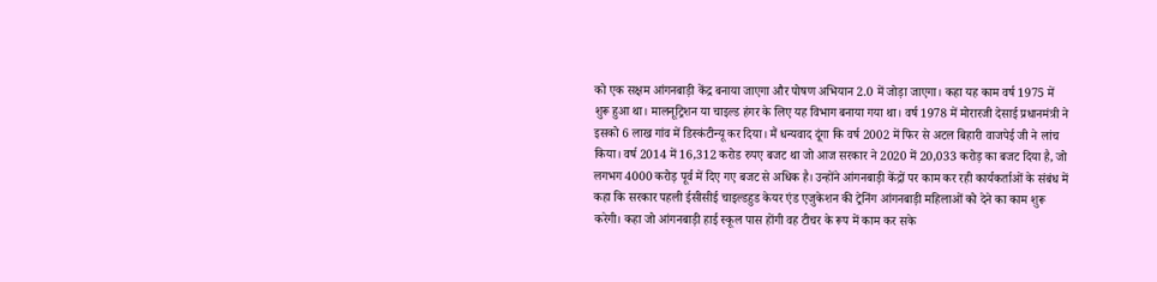को एक सक्षम आंगनबाड़ी केंद्र बनाया जाएगा और पोषण अभियान 2.0 में जोड़ा जाएगा। कहा यह काम वर्ष 1975 में शुरू हुआ था। मालनूट्रिशन या चाइल्ड हंगर के लिए यह विभाग बनाया गया था। वर्ष 1978 में मोरारजी देसाई प्रधानमंत्री ने इसको 6 लाख गांव में डिस्कंटीन्यू कर दिया। मैं धन्यवाद दूंगा कि वर्ष 2002 में फिर से अटल बिहारी वाजपेई जी ने लांच किया। वर्ष 2014 में 16,312 करोड रुपए बजट था जो आज सरकार ने 2020 में 20,033 करोड़ का बजट दिया है, जो लगभग 4000 करोड़ पूर्व में दिए गए बजट से अधिक है। उन्होंने आंगनबाड़ी केंद्रों पर काम कर रही कार्यकर्ताओं के संबंध में कहा कि सरकार पहली ईसीसीई चाइल्डहुड केयर एंड एजुकेशन की ट्रेनिंग आंगनबाड़ी महिलाओं को देने का काम शुरू करेगी। कहा जो आंगनबाड़ी हाई स्कूल पास होंगी वह टीचर के रूप में काम कर सके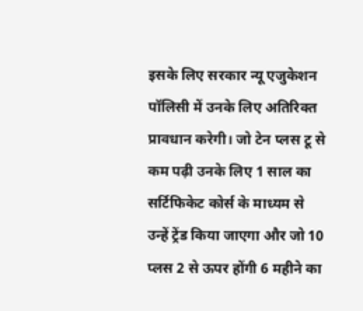इसके लिए सरकार न्यू एजुकेशन पॉलिसी में उनके लिए अतिरिक्त प्रावधान करेगी। जो टेन प्लस टू से कम पढ़ी उनके लिए 1 साल का सर्टिफिकेट कोर्स के माध्यम से उन्हें ट्रेंड किया जाएगा और जो 10 प्लस 2 से ऊपर होंगी 6 महीने का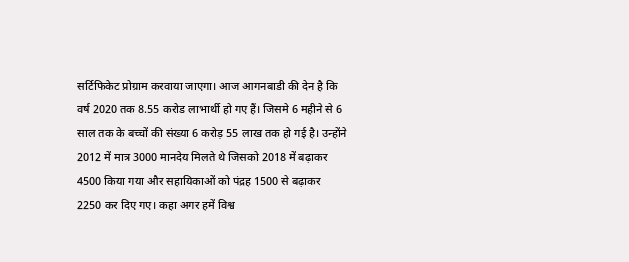सर्टिफिकेट प्रोग्राम करवाया जाएगा। आज आगनबाडी की देन है कि वर्ष 2020 तक 8.55 करोड लाभार्थी हो गए हैं। जिसमे 6 महीने से 6 साल तक के बच्चों की संख्या 6 करोड़ 55 लाख तक हो गई है। उन्होंने 2012 में मात्र 3000 मानदेय मिलते थे जिसको 2018 में बढ़ाकर 4500 किया गया और सहायिकाओं को पंद्रह 1500 से बढ़ाकर 2250 कर दिए गए। कहा अगर हमें विश्व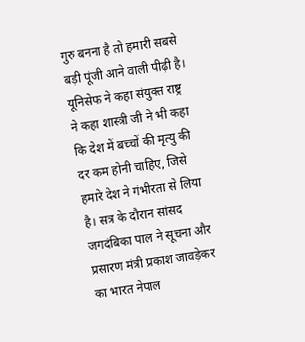गुरु बनना है तो हमारी सबसे बड़ी पूंजी आने वाली पीढ़ी है। यूनिसेफ ने कहा संयुक्त राष्ट्र ने कहा शास्त्री जी ने भी कहा कि देश में बच्चों की मृत्यु की दर कम होनी चाहिए, जिसे हमारे देश ने गंभीरता से लिया है। सत्र के दौरान सांसद जगदंबिका पाल ने सूचना और प्रसारण मंत्री प्रकाश जावड़ेकर का भारत नेपाल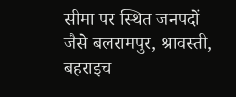सीमा पर स्थित जनपदों जैसे बलरामपुर, श्रावस्ती, बहराइच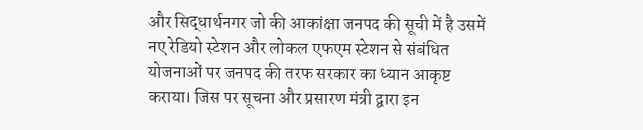और सिद्धार्थनगर जो की आकांक्षा जनपद की सूची में है उसमें नए रेडियो स्टेशन और लोकल एफएम स्टेशन से संबंधित योजनाओं पर जनपद की तरफ सरकार का ध्यान आकृष्ट कराया। जिस पर सूचना और प्रसारण मंत्री द्वारा इन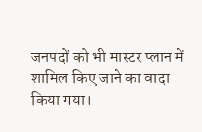जनपदों को भी मास्टर प्लान में शामिल किए जाने का वादा किया गया।